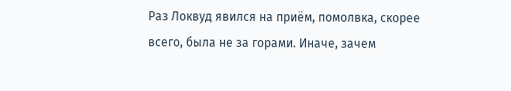Раз Локвуд явился на приём, помолвка, скорее всего, была не за горами. Иначе, зачем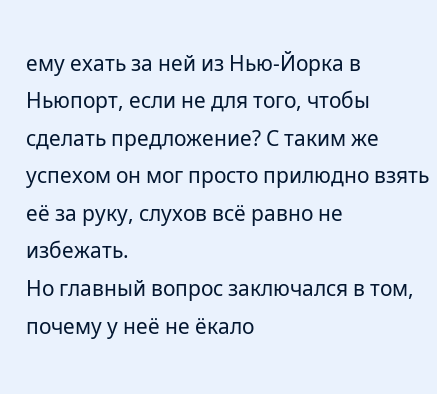ему ехать за ней из Нью-Йорка в Ньюпорт, если не для того, чтобы сделать предложение? С таким же успехом он мог просто прилюдно взять её за руку, слухов всё равно не избежать.
Но главный вопрос заключался в том, почему у неё не ёкало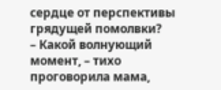сердце от перспективы грядущей помолвки?
– Какой волнующий момент, – тихо проговорила мама,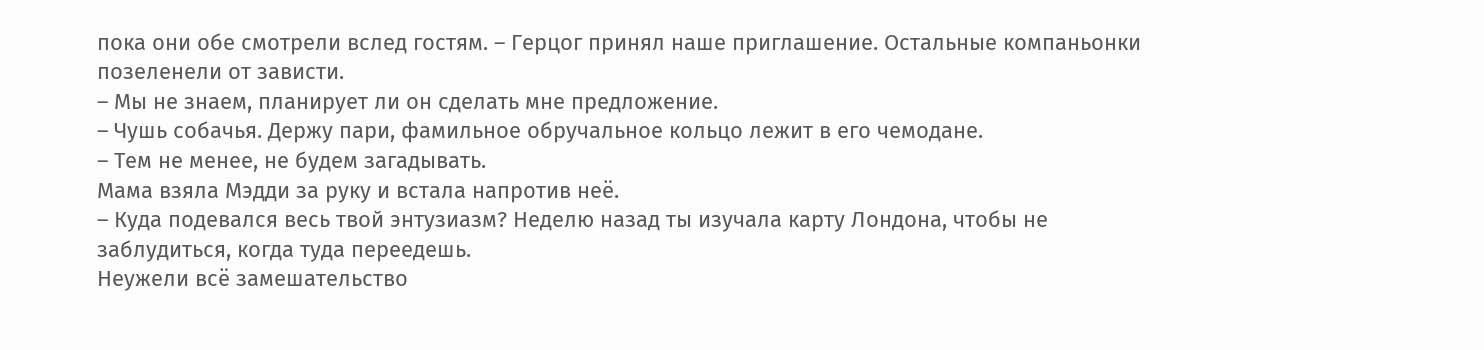пока они обе смотрели вслед гостям. – Герцог принял наше приглашение. Остальные компаньонки позеленели от зависти.
– Мы не знаем, планирует ли он сделать мне предложение.
– Чушь собачья. Держу пари, фамильное обручальное кольцо лежит в его чемодане.
– Тем не менее, не будем загадывать.
Мама взяла Мэдди за руку и встала напротив неё.
– Куда подевался весь твой энтузиазм? Неделю назад ты изучала карту Лондона, чтобы не заблудиться, когда туда переедешь.
Неужели всё замешательство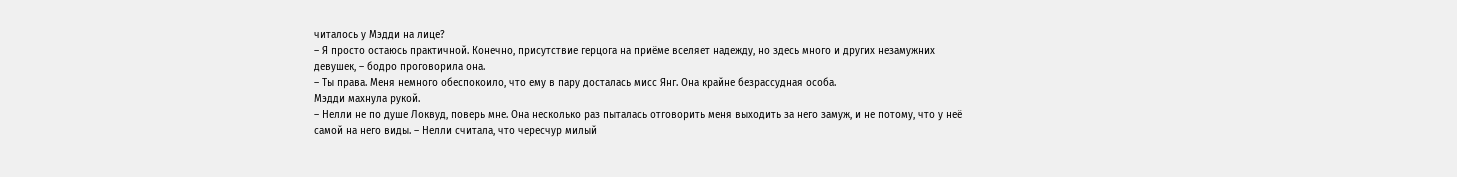читалось у Мэдди на лице?
– Я просто остаюсь практичной. Конечно, присутствие герцога на приёме вселяет надежду, но здесь много и других незамужних девушек, – бодро проговорила она.
– Ты права. Меня немного обеспокоило, что ему в пару досталась мисс Янг. Она крайне безрассудная особа.
Мэдди махнула рукой.
– Нелли не по душе Локвуд, поверь мне. Она несколько раз пыталась отговорить меня выходить за него замуж, и не потому, что у неё самой на него виды. – Нелли считала, что чересчур милый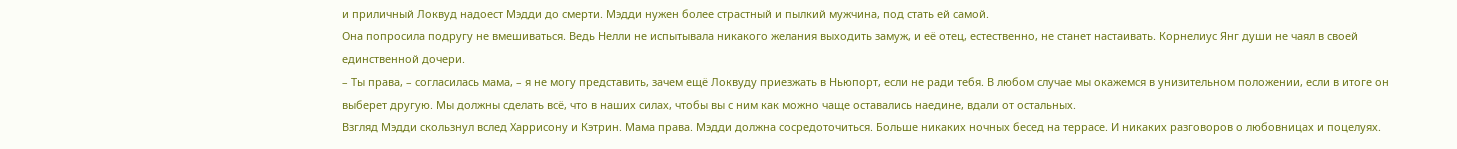и приличный Локвуд надоест Мэдди до смерти. Мэдди нужен более страстный и пылкий мужчина, под стать ей самой.
Она попросила подругу не вмешиваться. Ведь Нелли не испытывала никакого желания выходить замуж, и её отец, естественно, не станет настаивать. Корнелиус Янг души не чаял в своей единственной дочери.
– Ты права, – согласилась мама, – я не могу представить, зачем ещё Локвуду приезжать в Ньюпорт, если не ради тебя. В любом случае мы окажемся в унизительном положении, если в итоге он выберет другую. Мы должны сделать всё, что в наших силах, чтобы вы с ним как можно чаще оставались наедине, вдали от остальных.
Взгляд Мэдди скользнул вслед Харрисону и Кэтрин. Мама права. Мэдди должна сосредоточиться. Больше никаких ночных бесед на террасе. И никаких разговоров о любовницах и поцелуях.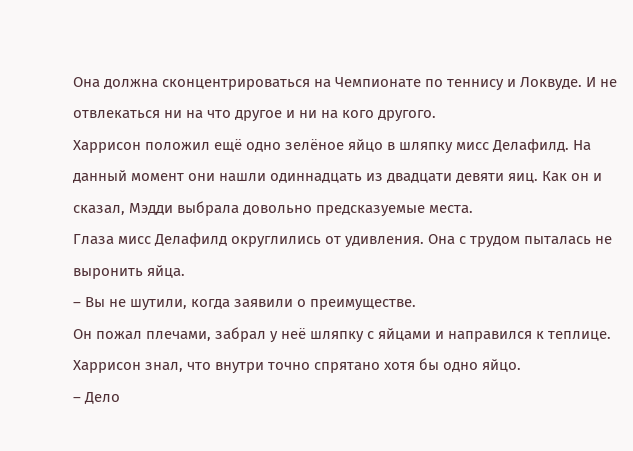Она должна сконцентрироваться на Чемпионате по теннису и Локвуде. И не отвлекаться ни на что другое и ни на кого другого.
Харрисон положил ещё одно зелёное яйцо в шляпку мисс Делафилд. На данный момент они нашли одиннадцать из двадцати девяти яиц. Как он и сказал, Мэдди выбрала довольно предсказуемые места.
Глаза мисс Делафилд округлились от удивления. Она с трудом пыталась не выронить яйца.
– Вы не шутили, когда заявили о преимуществе.
Он пожал плечами, забрал у неё шляпку с яйцами и направился к теплице. Харрисон знал, что внутри точно спрятано хотя бы одно яйцо.
– Дело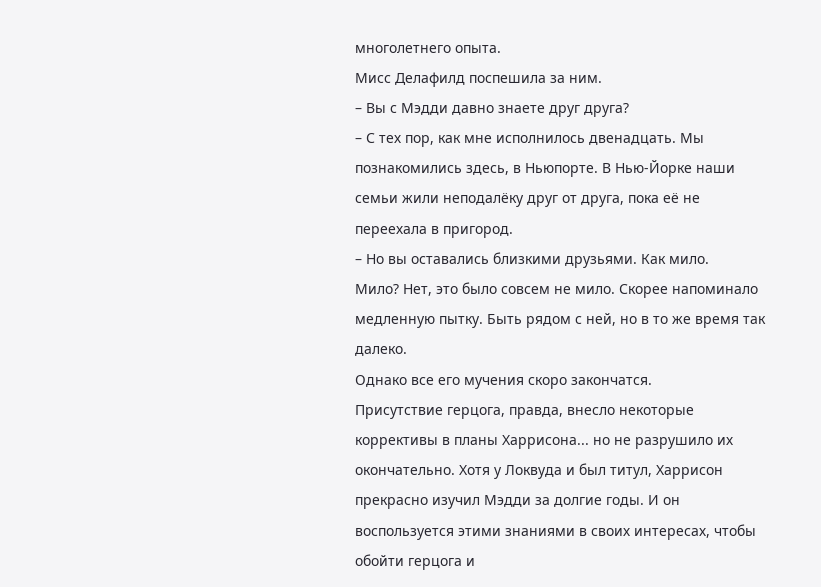многолетнего опыта.
Мисс Делафилд поспешила за ним.
– Вы с Мэдди давно знаете друг друга?
– С тех пор, как мне исполнилось двенадцать. Мы познакомились здесь, в Ньюпорте. В Нью-Йорке наши семьи жили неподалёку друг от друга, пока её не переехала в пригород.
– Но вы оставались близкими друзьями. Как мило.
Мило? Нет, это было совсем не мило. Скорее напоминало медленную пытку. Быть рядом с ней, но в то же время так далеко.
Однако все его мучения скоро закончатся.
Присутствие герцога, правда, внесло некоторые коррективы в планы Харрисона... но не разрушило их окончательно. Хотя у Локвуда и был титул, Харрисон прекрасно изучил Мэдди за долгие годы. И он воспользуется этими знаниями в своих интересах, чтобы обойти герцога и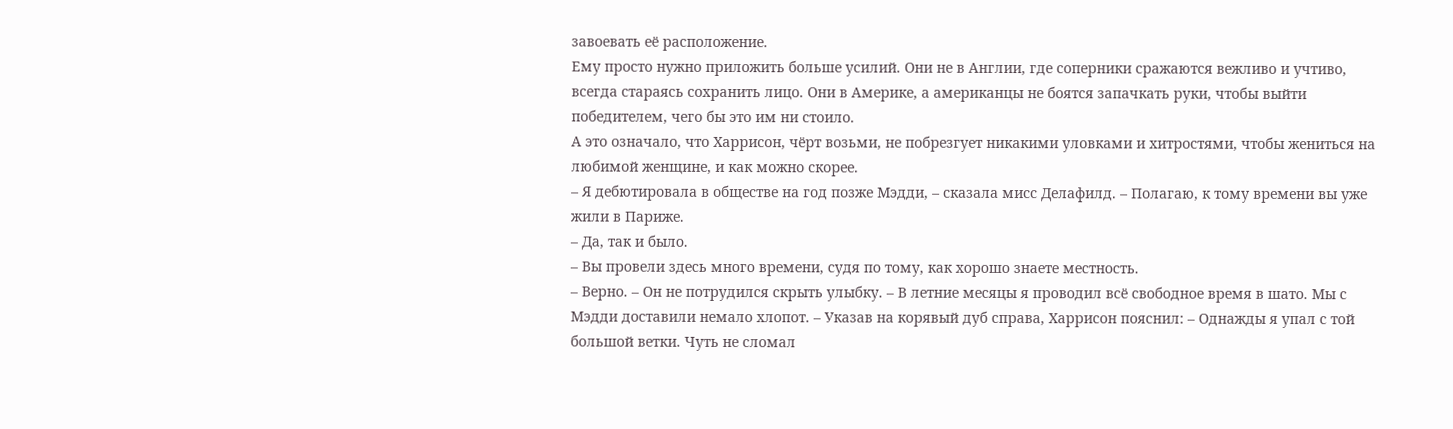завоевать её расположение.
Ему просто нужно приложить больше усилий. Они не в Англии, где соперники сражаются вежливо и учтиво, всегда стараясь сохранить лицо. Они в Америке, а американцы не боятся запачкать руки, чтобы выйти победителем, чего бы это им ни стоило.
А это означало, что Харрисон, чёрт возьми, не побрезгует никакими уловками и хитростями, чтобы жениться на любимой женщине, и как можно скорее.
– Я дебютировала в обществе на год позже Мэдди, – сказала мисс Делафилд. – Полагаю, к тому времени вы уже жили в Париже.
– Да, так и было.
– Вы провели здесь много времени, судя по тому, как хорошо знаете местность.
– Верно. – Он не потрудился скрыть улыбку. – В летние месяцы я проводил всё свободное время в шато. Мы с Мэдди доставили немало хлопот. – Указав на корявый дуб справа, Харрисон пояснил: – Однажды я упал с той большой ветки. Чуть не сломал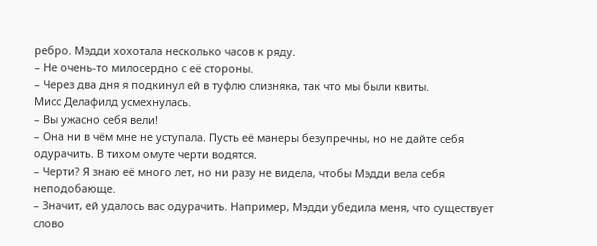ребро. Мэдди хохотала несколько часов к ряду.
– Не очень-то милосердно с её стороны.
– Через два дня я подкинул ей в туфлю слизняка, так что мы были квиты.
Мисс Делафилд усмехнулась.
– Вы ужасно себя вели!
– Она ни в чём мне не уступала. Пусть её манеры безупречны, но не дайте себя одурачить. В тихом омуте черти водятся.
– Черти? Я знаю её много лет, но ни разу не видела, чтобы Мэдди вела себя неподобающе.
– Значит, ей удалось вас одурачить. Например, Мэдди убедила меня, что существует слово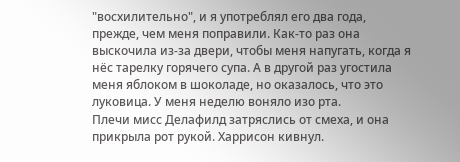"восхилительно", и я употреблял его два года, прежде, чем меня поправили. Как-то раз она выскочила из-за двери, чтобы меня напугать, когда я нёс тарелку горячего супа. А в другой раз угостила меня яблоком в шоколаде, но оказалось, что это луковица. У меня неделю воняло изо рта.
Плечи мисс Делафилд затряслись от смеха, и она прикрыла рот рукой. Харрисон кивнул.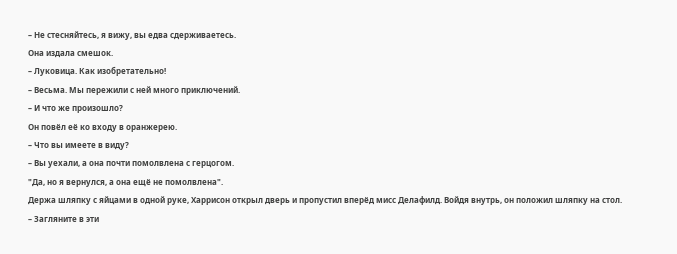– Не стесняйтесь, я вижу, вы едва сдерживаетесь.
Она издала смешок.
– Луковица. Как изобретательно!
– Весьма. Мы пережили с ней много приключений.
– И что же произошло?
Он повёл её ко входу в оранжерею.
– Что вы имеете в виду?
– Вы уехали, а она почти помолвлена с герцогом.
"Да, но я вернулся, а она ещё не помолвлена".
Держа шляпку с яйцами в одной руке, Харрисон открыл дверь и пропустил вперёд мисс Делафилд. Войдя внутрь, он положил шляпку на стол.
– Загляните в эти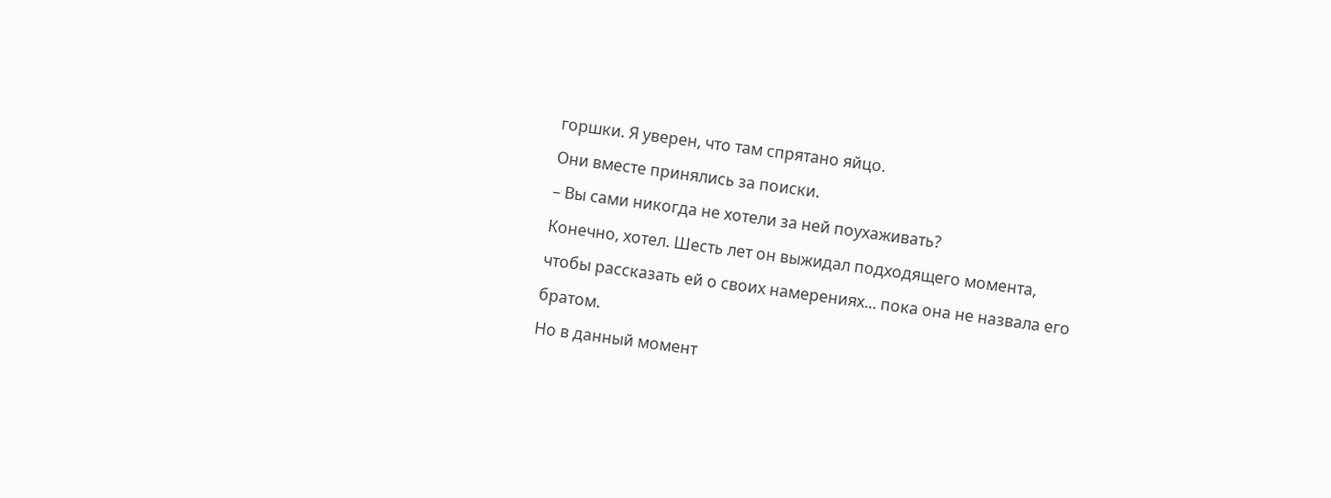горшки. Я уверен, что там спрятано яйцо.
Они вместе принялись за поиски.
– Вы сами никогда не хотели за ней поухаживать?
Конечно, хотел. Шесть лет он выжидал подходящего момента, чтобы рассказать ей о своих намерениях... пока она не назвала его братом.
Но в данный момент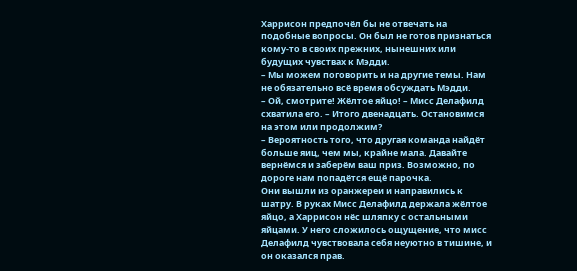Харрисон предпочёл бы не отвечать на подобные вопросы. Он был не готов признаться кому-то в своих прежних, нынешних или будущих чувствах к Мэдди.
– Мы можем поговорить и на другие темы. Нам не обязательно всё время обсуждать Мэдди.
– Ой, смотрите! Жёлтое яйцо! – Мисс Делафилд схватила его. – Итого двенадцать. Остановимся на этом или продолжим?
– Вероятность того, что другая команда найдёт больше яиц, чем мы, крайне мала. Давайте вернёмся и заберём ваш приз. Возможно, по дороге нам попадётся ещё парочка.
Они вышли из оранжереи и направились к шатру. В руках Мисс Делафилд держала жёлтое яйцо, а Харрисон нёс шляпку с остальными яйцами. У него сложилось ощущение, что мисс Делафилд чувствовала себя неуютно в тишине, и он оказался прав.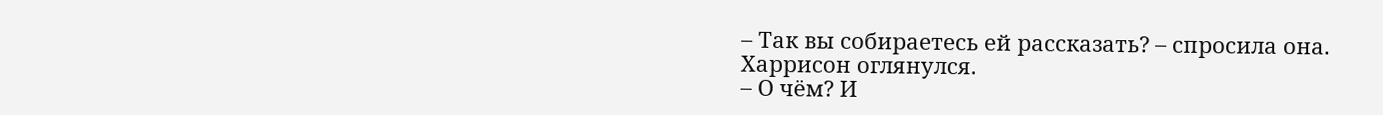– Так вы собираетесь ей рассказать? – спросила она.
Харрисон оглянулся.
– О чём? И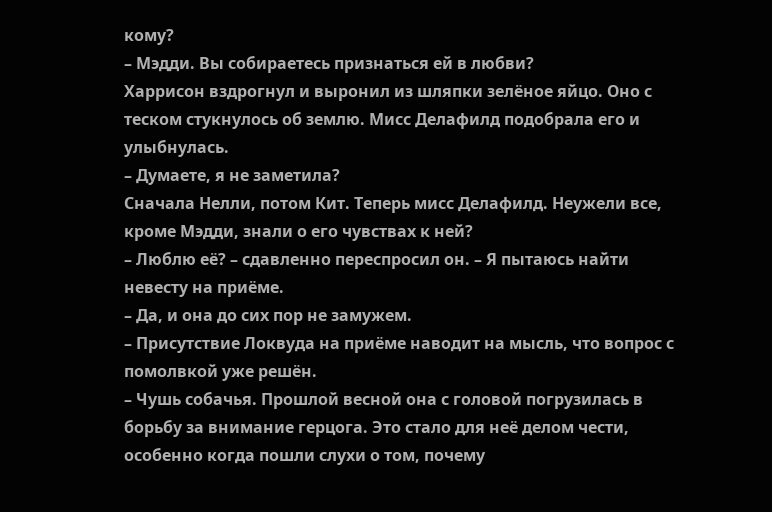кому?
– Мэдди. Вы собираетесь признаться ей в любви?
Харрисон вздрогнул и выронил из шляпки зелёное яйцо. Оно с теском стукнулось об землю. Мисс Делафилд подобрала его и улыбнулась.
– Думаете, я не заметила?
Сначала Нелли, потом Кит. Теперь мисс Делафилд. Неужели все, кроме Мэдди, знали о его чувствах к ней?
– Люблю её? – сдавленно переспросил он. – Я пытаюсь найти невесту на приёме.
– Да, и она до сих пор не замужем.
– Присутствие Локвуда на приёме наводит на мысль, что вопрос с помолвкой уже решён.
– Чушь собачья. Прошлой весной она с головой погрузилась в борьбу за внимание герцога. Это стало для неё делом чести, особенно когда пошли слухи о том, почему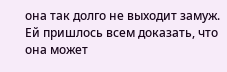она так долго не выходит замуж. Ей пришлось всем доказать, что она может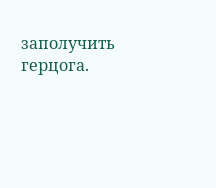заполучить герцога.